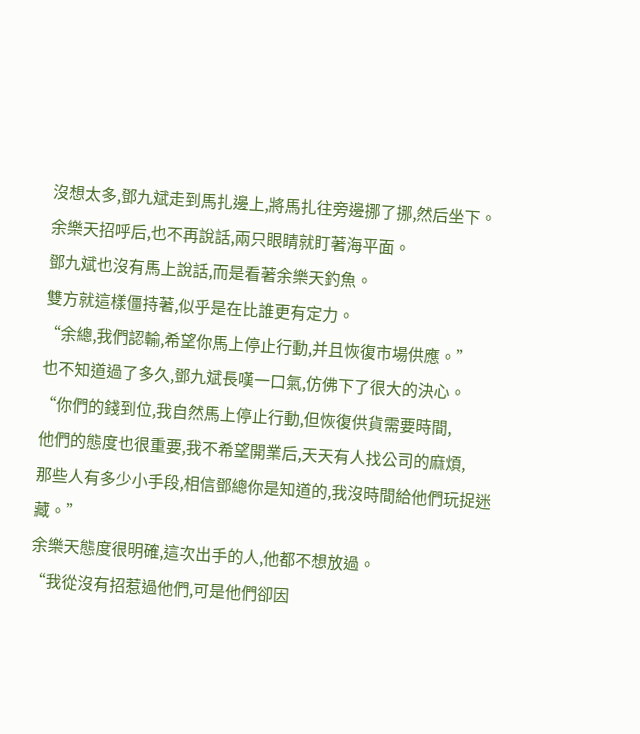沒想太多,鄧九斌走到馬扎邊上,將馬扎往旁邊挪了挪,然后坐下。
余樂天招呼后,也不再說話,兩只眼睛就盯著海平面。
鄧九斌也沒有馬上說話,而是看著余樂天釣魚。
雙方就這樣僵持著,似乎是在比誰更有定力。
“余總,我們認輸,希望你馬上停止行動,并且恢復市場供應。”
也不知道過了多久,鄧九斌長嘆一口氣,仿佛下了很大的決心。
“你們的錢到位,我自然馬上停止行動,但恢復供貨需要時間,
他們的態度也很重要,我不希望開業后,天天有人找公司的麻煩,
那些人有多少小手段,相信鄧總你是知道的,我沒時間給他們玩捉迷藏。”
余樂天態度很明確,這次出手的人,他都不想放過。
“我從沒有招惹過他們,可是他們卻因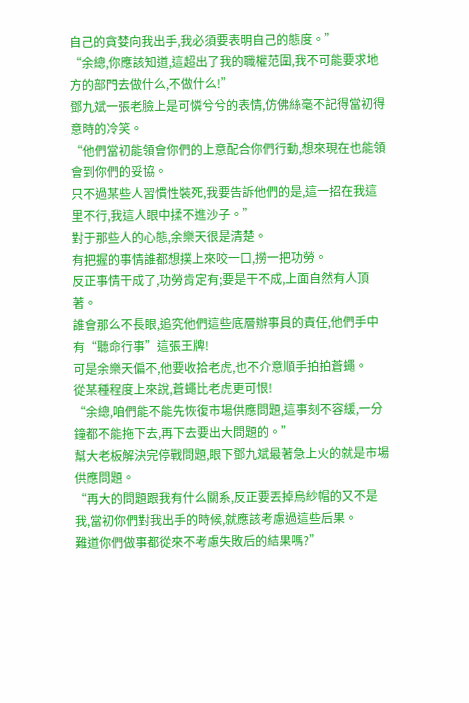自己的貪婪向我出手,我必須要表明自己的態度。”
“余總,你應該知道,這超出了我的職權范圍,我不可能要求地方的部門去做什么,不做什么!”
鄧九斌一張老臉上是可憐兮兮的表情,仿佛絲毫不記得當初得意時的冷笑。
“他們當初能領會你們的上意配合你們行動,想來現在也能領會到你們的妥協。
只不過某些人習慣性裝死,我要告訴他們的是,這一招在我這里不行,我這人眼中揉不進沙子。”
對于那些人的心態,余樂天很是清楚。
有把握的事情誰都想撲上來咬一口,撈一把功勞。
反正事情干成了,功勞肯定有;要是干不成,上面自然有人頂著。
誰會那么不長眼,追究他們這些底層辦事員的責任,他們手中有“聽命行事”這張王牌!
可是余樂天偏不,他要收拾老虎,也不介意順手拍拍蒼蠅。
從某種程度上來說,蒼蠅比老虎更可恨!
“余總,咱們能不能先恢復市場供應問題,這事刻不容緩,一分鐘都不能拖下去,再下去要出大問題的。”
幫大老板解決完停戰問題,眼下鄧九斌最著急上火的就是市場供應問題。
“再大的問題跟我有什么關系,反正要丟掉烏紗帽的又不是我,當初你們對我出手的時候,就應該考慮過這些后果。
難道你們做事都從來不考慮失敗后的結果嗎?”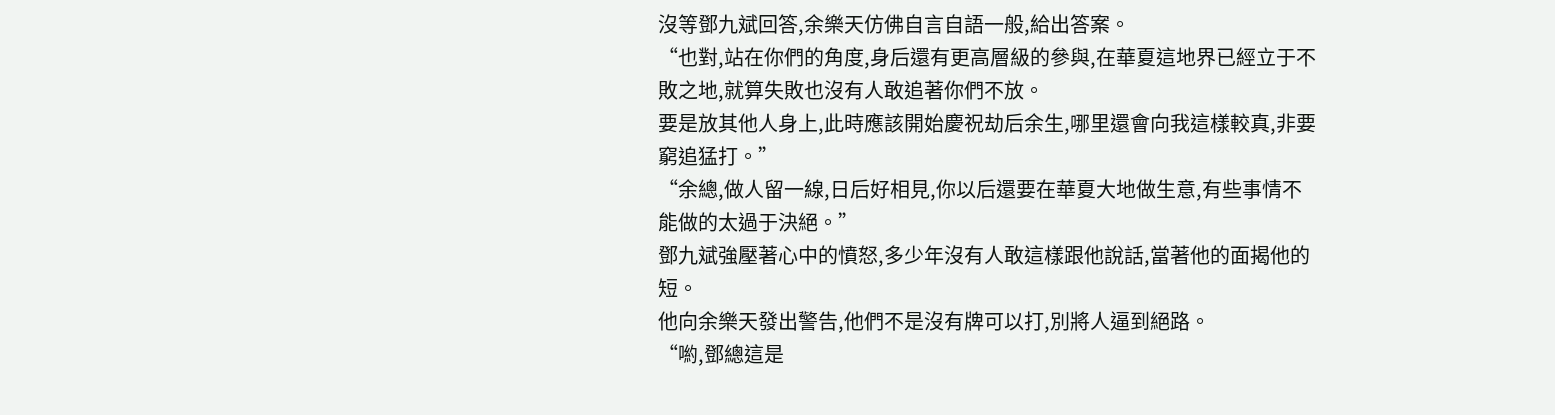沒等鄧九斌回答,余樂天仿佛自言自語一般,給出答案。
“也對,站在你們的角度,身后還有更高層級的參與,在華夏這地界已經立于不敗之地,就算失敗也沒有人敢追著你們不放。
要是放其他人身上,此時應該開始慶祝劫后余生,哪里還會向我這樣較真,非要窮追猛打。”
“余總,做人留一線,日后好相見,你以后還要在華夏大地做生意,有些事情不能做的太過于決絕。”
鄧九斌強壓著心中的憤怒,多少年沒有人敢這樣跟他說話,當著他的面揭他的短。
他向余樂天發出警告,他們不是沒有牌可以打,別將人逼到絕路。
“喲,鄧總這是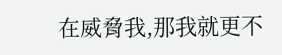在威脅我,那我就更不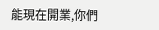能現在開業,你們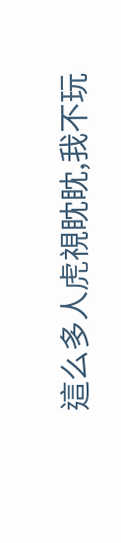這么多人虎視眈眈,我不玩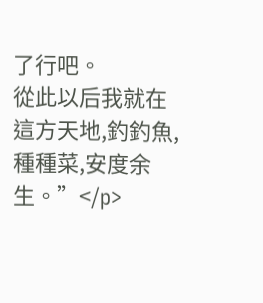了行吧。
從此以后我就在這方天地,釣釣魚,種種菜,安度余生。”</p>